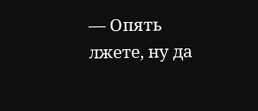— Опять лжете, ну да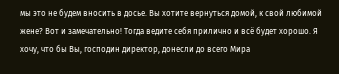мы это не будем вносить в досье. Вы хотите вернуться домой, к свой любимой жене? Вот и замечательно! Тогда ведите себя прилично и всё будет хорошо. Я хочу, что бы Вы, господин директор, донесли до всего Мира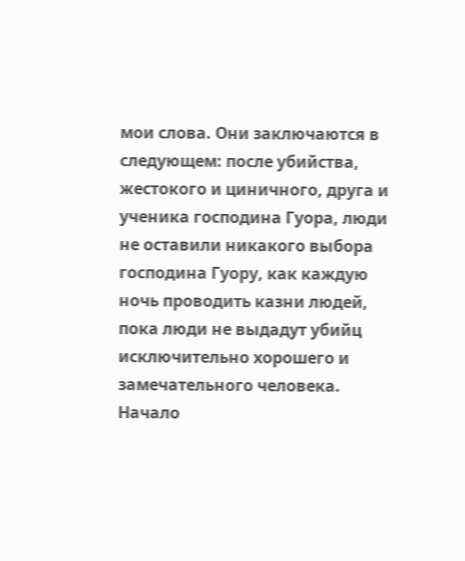мои слова. Они заключаются в следующем: после убийства, жестокого и циничного, друга и ученика господина Гуора, люди не оставили никакого выбора господина Гуору, как каждую ночь проводить казни людей, пока люди не выдадут убийц исключительно хорошего и замечательного человека. Начало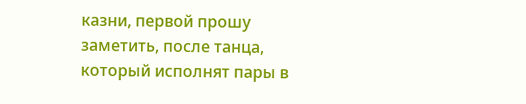казни, первой прошу заметить, после танца, который исполнят пары в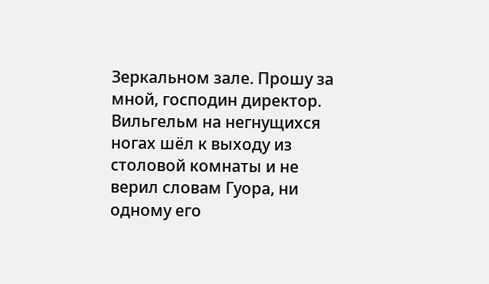Зеркальном зале. Прошу за мной, господин директор.
Вильгельм на негнущихся ногах шёл к выходу из столовой комнаты и не верил словам Гуора, ни одному его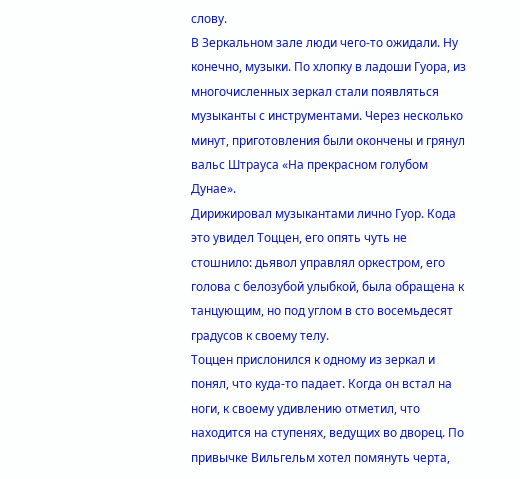слову.
В Зеркальном зале люди чего-то ожидали. Ну конечно, музыки. По хлопку в ладоши Гуора, из многочисленных зеркал стали появляться музыканты с инструментами. Через несколько минут, приготовления были окончены и грянул вальс Штрауса «На прекрасном голубом Дунае».
Дирижировал музыкантами лично Гуор. Кода это увидел Тоццен, его опять чуть не стошнило: дьявол управлял оркестром, его голова с белозубой улыбкой, была обращена к танцующим, но под углом в сто восемьдесят градусов к своему телу.
Тоццен прислонился к одному из зеркал и понял, что куда-то падает. Когда он встал на ноги, к своему удивлению отметил, что находится на ступенях, ведущих во дворец. По привычке Вильгельм хотел помянуть черта,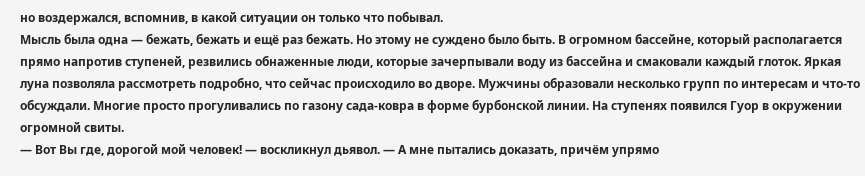но воздержался, вспомнив, в какой ситуации он только что побывал.
Мысль была одна — бежать, бежать и ещё раз бежать. Но этому не суждено было быть. В огромном бассейне, который располагается прямо напротив ступеней, резвились обнаженные люди, которые зачерпывали воду из бассейна и смаковали каждый глоток. Яркая луна позволяла рассмотреть подробно, что сейчас происходило во дворе. Мужчины образовали несколько групп по интересам и что-то обсуждали. Многие просто прогуливались по газону сада-ковра в форме бурбонской линии. На ступенях появился Гуор в окружении огромной свиты.
— Вот Вы где, дорогой мой человек! — воскликнул дьявол. — А мне пытались доказать, причём упрямо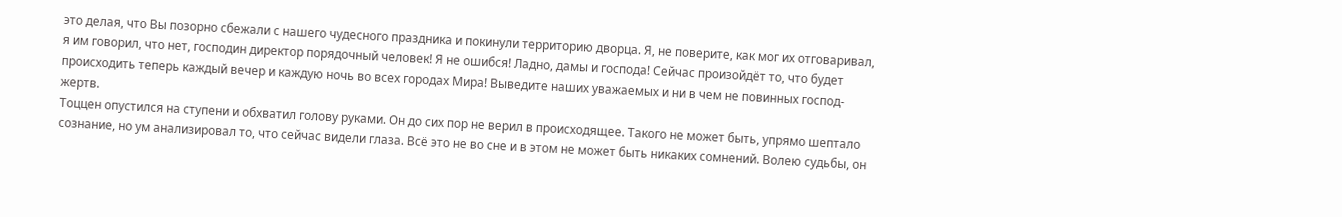это делая, что Вы позорно сбежали с нашего чудесного праздника и покинули территорию дворца. Я, не поверите, как мог их отговаривал, я им говорил, что нет, господин директор порядочный человек! Я не ошибся! Ладно, дамы и господа! Сейчас произойдёт то, что будет происходить теперь каждый вечер и каждую ночь во всех городах Мира! Выведите наших уважаемых и ни в чем не повинных господ-жертв.
Тоццен опустился на ступени и обхватил голову руками. Он до сих пор не верил в происходящее. Такого не может быть, упрямо шептало сознание, но ум анализировал то, что сейчас видели глаза. Всё это не во сне и в этом не может быть никаких сомнений. Волею судьбы, он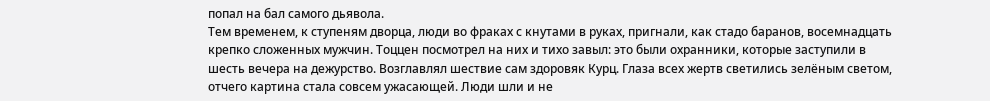попал на бал самого дьявола.
Тем временем, к ступеням дворца, люди во фраках с кнутами в руках, пригнали, как стадо баранов, восемнадцать крепко сложенных мужчин. Тоццен посмотрел на них и тихо завыл: это были охранники, которые заступили в шесть вечера на дежурство. Возглавлял шествие сам здоровяк Курц. Глаза всех жертв светились зелёным светом, отчего картина стала совсем ужасающей. Люди шли и не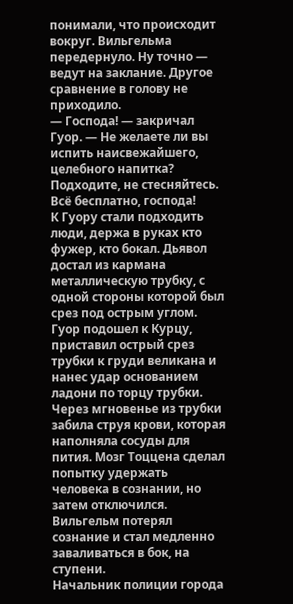понимали, что происходит вокруг. Вильгельма передернуло. Ну точно — ведут на заклание. Другое сравнение в голову не приходило.
— Господа! — закричал Гуор. — Не желаете ли вы испить наисвежайшего, целебного напитка? Подходите, не стесняйтесь. Всё бесплатно, господа!
К Гуору стали подходить люди, держа в руках кто фужер, кто бокал. Дьявол достал из кармана металлическую трубку, с одной стороны которой был срез под острым углом. Гуор подошел к Курцу, приставил острый срез трубки к груди великана и нанес удар основанием ладони по торцу трубки. Через мгновенье из трубки забила струя крови, которая наполняла сосуды для пития. Мозг Тоццена сделал попытку удержать человека в сознании, но затем отключился. Вильгельм потерял сознание и стал медленно заваливаться в бок, на ступени.
Начальник полиции города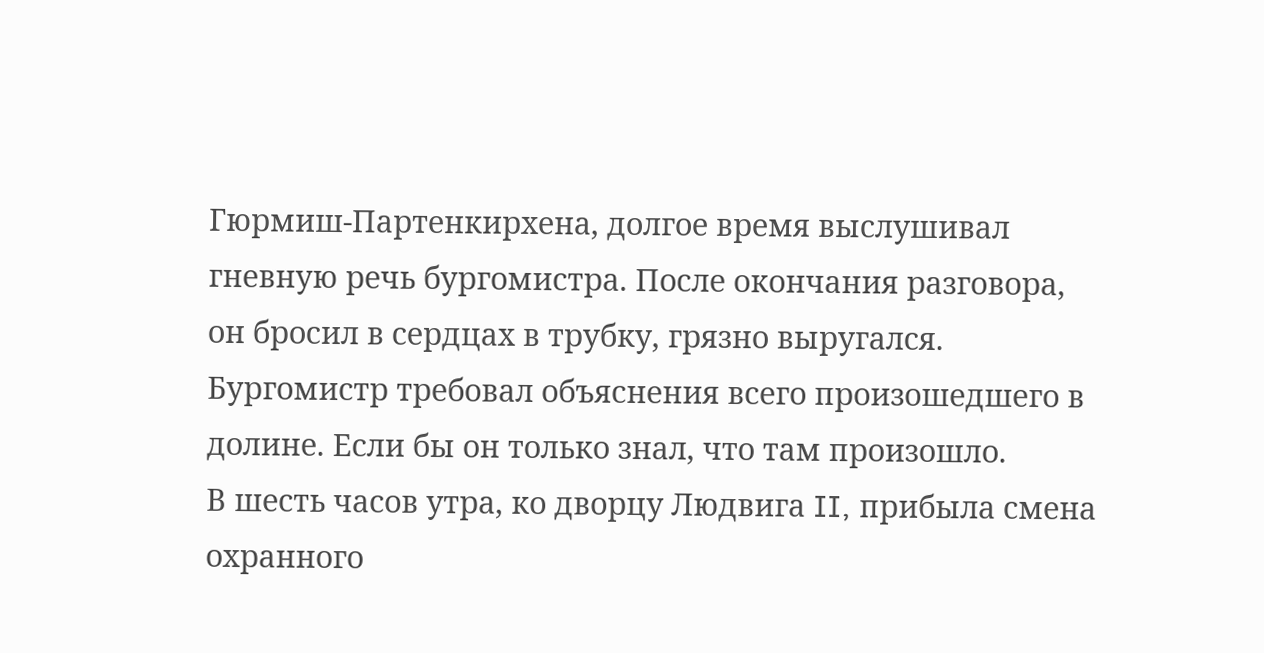Гюрмиш-Партенкирхена, долгое время выслушивал гневную речь бургомистра. После окончания разговора, он бросил в сердцах в трубку, грязно выругался. Бургомистр требовал объяснения всего произошедшего в долине. Если бы он только знал, что там произошло.
В шесть часов утра, ко дворцу Людвига II, прибыла смена охранного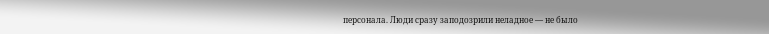персонала. Люди сразу заподозрили неладное — не было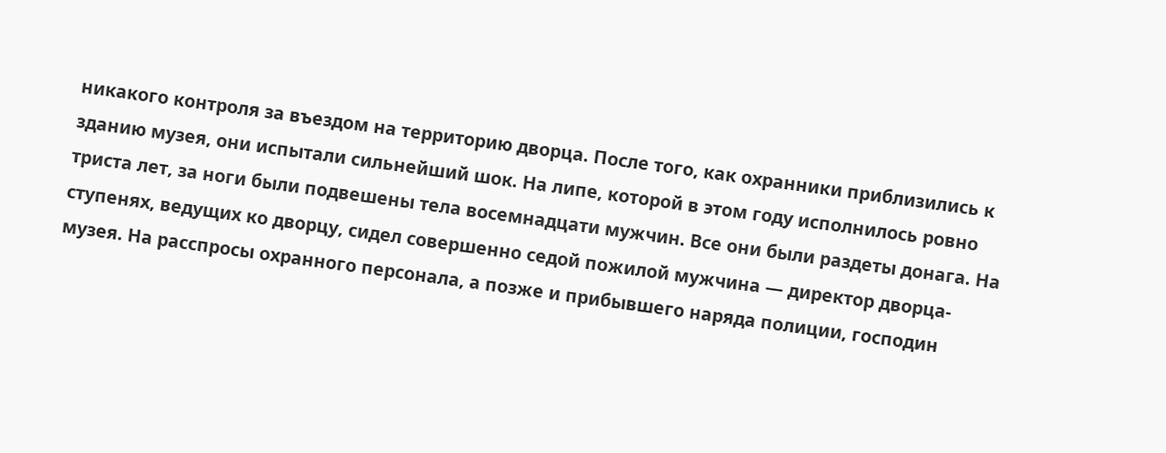никакого контроля за въездом на территорию дворца. После того, как охранники приблизились к зданию музея, они испытали сильнейший шок. На липе, которой в этом году исполнилось ровно триста лет, за ноги были подвешены тела восемнадцати мужчин. Все они были раздеты донага. На ступенях, ведущих ко дворцу, сидел совершенно седой пожилой мужчина — директор дворца-музея. На расспросы охранного персонала, а позже и прибывшего наряда полиции, господин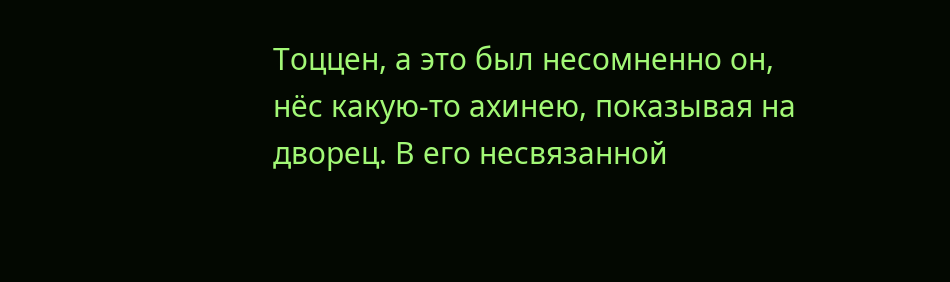Тоццен, а это был несомненно он, нёс какую-то ахинею, показывая на дворец. В его несвязанной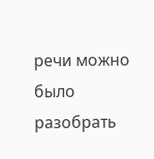речи можно было разобрать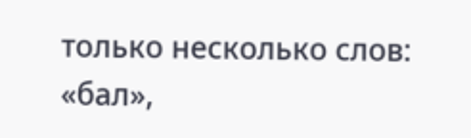только несколько слов: «бал»,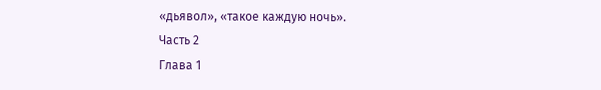«дьявол», «такое каждую ночь».
Часть 2
Глава 1